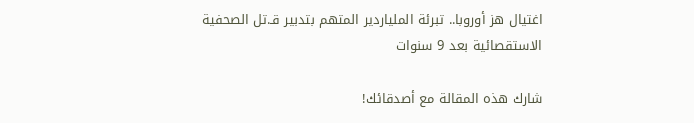اغتيال هز أوروبا.. تبرئة الملياردير المتهم بتدبير قـ.تل الصحفية الاستقصائية بعد 9 سنوات

شارك هذه المقالة مع أصدقائك!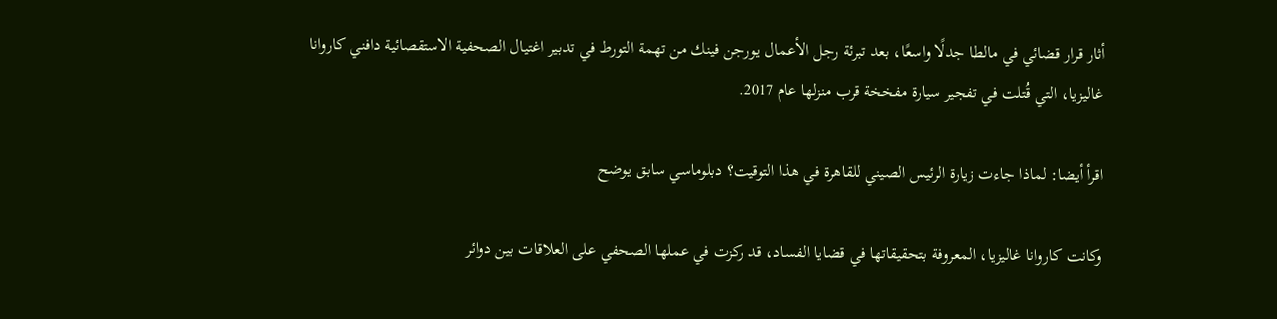أثار قرار قضائي في مالطا جدلًا واسعًا، بعد تبرئة رجل الأعمال يورجن فينك من تهمة التورط في تدبير اغتيال الصحفية الاستقصائية دافني كاروانا غاليزيا، التي قُتلت في تفجير سيارة مفخخة قرب منزلها عام 2017.

اقرأ أيضا: لماذا جاءت زيارة الرئيس الصيني للقاهرة في هذا التوقيت؟ دبلوماسي سابق يوضح

وكانت كاروانا غاليزيا، المعروفة بتحقيقاتها في قضايا الفساد، قد ركزت في عملها الصحفي على العلاقات بين دوائر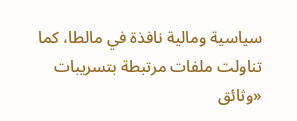سياسية ومالية نافذة في مالطا، كما تناولت ملفات مرتبطة بتسريبات «وثائق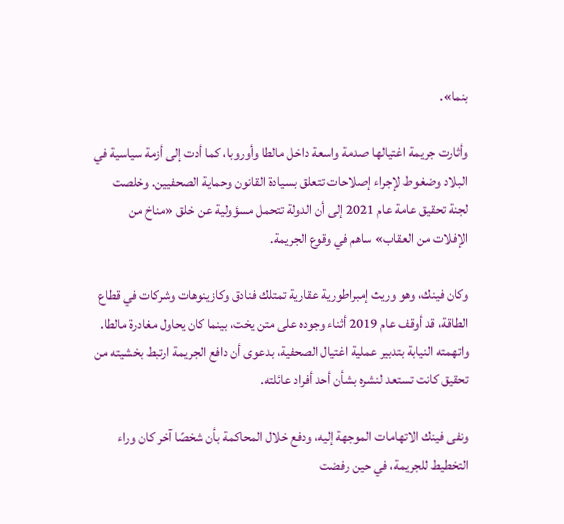بنما».

وأثارت جريمة اغتيالها صدمة واسعة داخل مالطا وأوروبا، كما أدت إلى أزمة سياسية في البلاد وضغوط لإجراء إصلاحات تتعلق بسيادة القانون وحماية الصحفيين. وخلصت لجنة تحقيق عامة عام 2021 إلى أن الدولة تتحمل مسؤولية عن خلق «مناخ من الإفلات من العقاب» ساهم في وقوع الجريمة.

وكان فينك، وهو وريث إمبراطورية عقارية تمتلك فنادق وكازينوهات وشركات في قطاع الطاقة، قد أوقف عام 2019 أثناء وجوده على متن يخت، بينما كان يحاول مغادرة مالطا. واتهمته النيابة بتدبير عملية اغتيال الصحفية، بدعوى أن دافع الجريمة ارتبط بخشيته من تحقيق كانت تستعد لنشره بشأن أحد أفراد عائلته.

ونفى فينك الاتهامات الموجهة إليه، ودفع خلال المحاكمة بأن شخصًا آخر كان وراء التخطيط للجريمة، في حين رفضت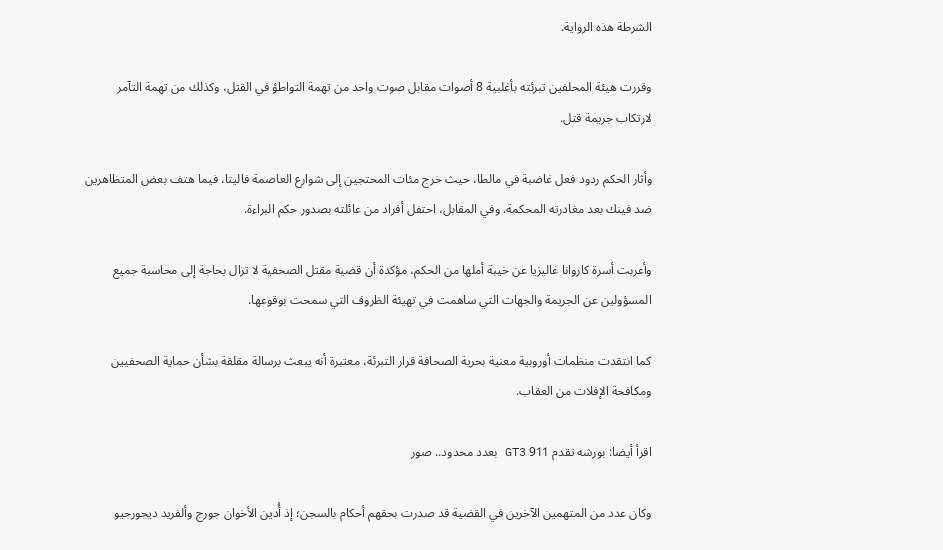الشرطة هذه الرواية.

وقررت هيئة المحلفين تبرئته بأغلبية 8 أصوات مقابل صوت واحد من تهمة التواطؤ في القتل، وكذلك من تهمة التآمر لارتكاب جريمة قتل.

وأثار الحكم ردود فعل غاضبة في مالطا، حيث خرج مئات المحتجين إلى شوارع العاصمة فاليتا، فيما هتف بعض المتظاهرين ضد فينك بعد مغادرته المحكمة. وفي المقابل، احتفل أفراد من عائلته بصدور حكم البراءة.

وأعربت أسرة كاروانا غاليزيا عن خيبة أملها من الحكم، مؤكدة أن قضية مقتل الصحفية لا تزال بحاجة إلى محاسبة جميع المسؤولين عن الجريمة والجهات التي ساهمت في تهيئة الظروف التي سمحت بوقوعها.

كما انتقدت منظمات أوروبية معنية بحرية الصحافة قرار التبرئة، معتبرة أنه يبعث برسالة مقلقة بشأن حماية الصحفيين ومكافحة الإفلات من العقاب.

اقرأ أيضا: بورشه تقدم 911 GT3 بعدد محدود.. صور

وكان عدد من المتهمين الآخرين في القضية قد صدرت بحقهم أحكام بالسجن؛ إذ أُدين الأخوان جورج وألفريد ديجورجيو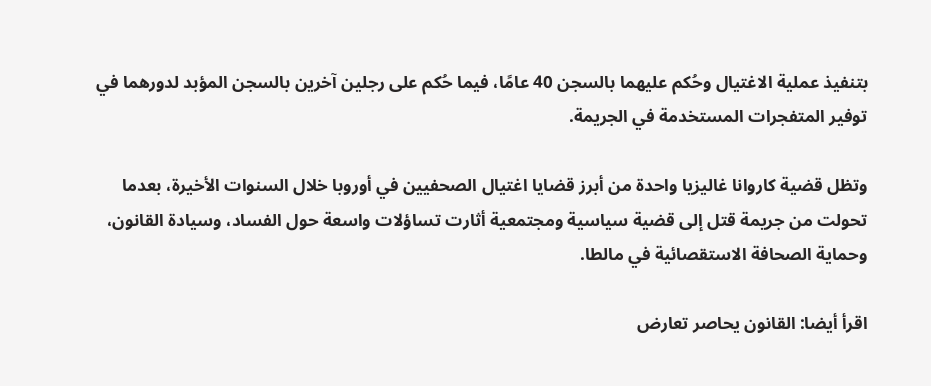بتنفيذ عملية الاغتيال وحُكم عليهما بالسجن 40 عامًا، فيما حُكم على رجلين آخرين بالسجن المؤبد لدورهما في توفير المتفجرات المستخدمة في الجريمة.

وتظل قضية كاروانا غاليزيا واحدة من أبرز قضايا اغتيال الصحفيين في أوروبا خلال السنوات الأخيرة، بعدما تحولت من جريمة قتل إلى قضية سياسية ومجتمعية أثارت تساؤلات واسعة حول الفساد، وسيادة القانون، وحماية الصحافة الاستقصائية في مالطا.

اقرأ أيضا: القانون يحاصر تعارض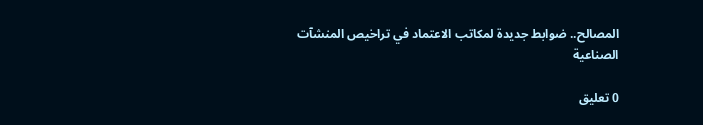المصالح.. ضوابط جديدة لمكاتب الاعتماد في تراخيص المنشآت الصناعية

0 تعليق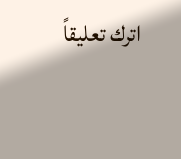اترك تعليقاً